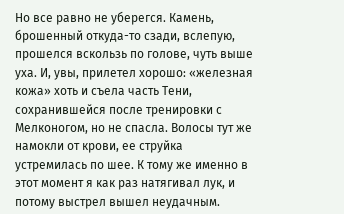Но все равно не уберегся. Камень, брошенный откуда-то сзади, вслепую, прошелся вскользь по голове, чуть выше уха. И, увы, прилетел хорошо: «железная кожа» хоть и съела часть Тени, сохранившейся после тренировки с Мелконогом, но не спасла. Волосы тут же намокли от крови, ее струйка устремилась по шее. К тому же именно в этот момент я как раз натягивал лук, и потому выстрел вышел неудачным.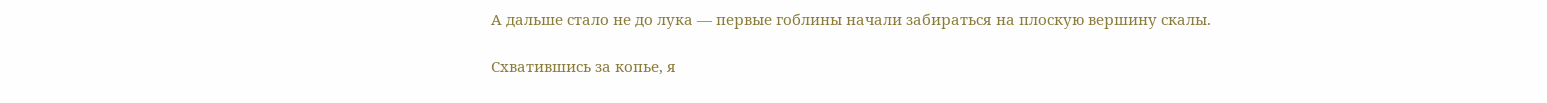А дальше стало не до лука — первые гоблины начали забираться на плоскую вершину скалы.

Схватившись за копье, я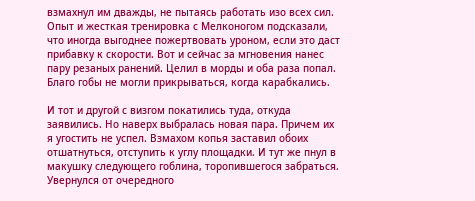взмахнул им дважды, не пытаясь работать изо всех сил. Опыт и жесткая тренировка с Мелконогом подсказали, что иногда выгоднее пожертвовать уроном, если это даст прибавку к скорости. Вот и сейчас за мгновения нанес пару резаных ранений. Целил в морды и оба раза попал. Благо гобы не могли прикрываться, когда карабкались.

И тот и другой с визгом покатились туда, откуда заявились. Но наверх выбралась новая пара. Причем их я угостить не успел. Взмахом копья заставил обоих отшатнуться, отступить к углу площадки. И тут же пнул в макушку следующего гоблина, торопившегося забраться. Увернулся от очередного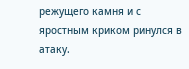режущего камня и с яростным криком ринулся в атаку.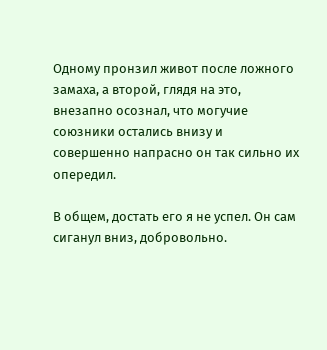Одному пронзил живот после ложного замаха, а второй, глядя на это, внезапно осознал, что могучие союзники остались внизу и совершенно напрасно он так сильно их опередил.

В общем, достать его я не успел. Он сам сиганул вниз, добровольно.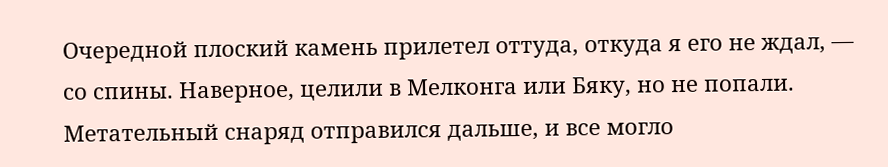Очередной плоский камень прилетел оттуда, откуда я его не ждал, — со спины. Наверное, целили в Мелконга или Бяку, но не попали. Метательный снаряд отправился дальше, и все могло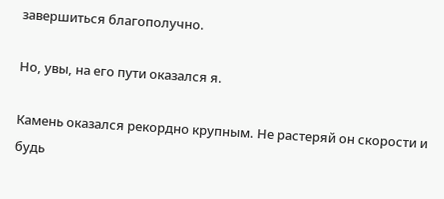завершиться благополучно.

Но, увы, на его пути оказался я.

Камень оказался рекордно крупным. Не растеряй он скорости и будь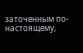заточенным по-настоящему,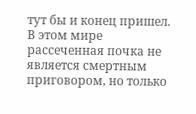тут бы и конец пришел. В этом мире рассеченная почка не является смертным приговором, но только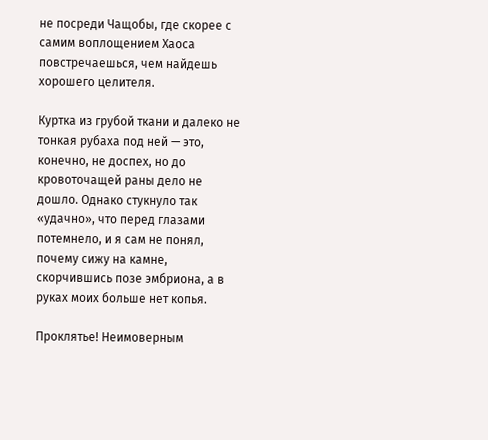не посреди Чащобы, где скорее с самим воплощением Хаоса повстречаешься, чем найдешь хорошего целителя.

Куртка из грубой ткани и далеко не тонкая рубаха под ней — это, конечно, не доспех, но до кровоточащей раны дело не дошло. Однако стукнуло так «удачно», что перед глазами потемнело, и я сам не понял, почему сижу на камне, скорчившись позе эмбриона, а в руках моих больше нет копья.

Проклятье! Неимоверным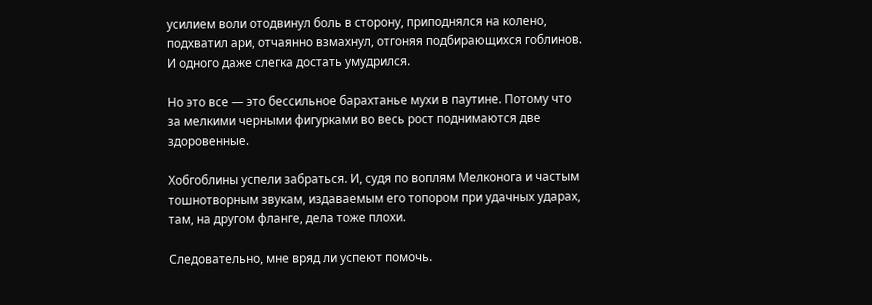усилием воли отодвинул боль в сторону, приподнялся на колено, подхватил ари, отчаянно взмахнул, отгоняя подбирающихся гоблинов. И одного даже слегка достать умудрился.

Но это все — это бессильное барахтанье мухи в паутине. Потому что за мелкими черными фигурками во весь рост поднимаются две здоровенные.

Хобгоблины успели забраться. И, судя по воплям Мелконога и частым тошнотворным звукам, издаваемым его топором при удачных ударах, там, на другом фланге, дела тоже плохи.

Следовательно, мне вряд ли успеют помочь.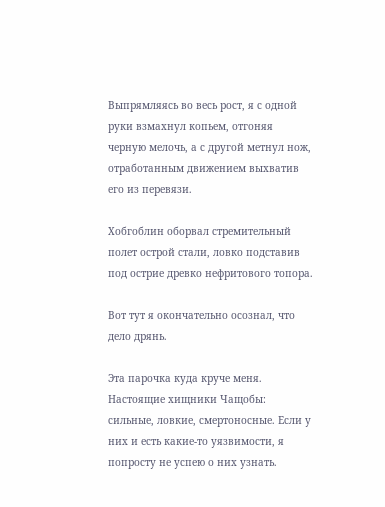Выпрямляясь во весь рост, я с одной руки взмахнул копьем, отгоняя черную мелочь, а с другой метнул нож, отработанным движением выхватив его из перевязи.

Хобгоблин оборвал стремительный полет острой стали, ловко подставив под острие древко нефритового топора.

Вот тут я окончательно осознал, что дело дрянь.

Эта парочка куда круче меня. Настоящие хищники Чащобы: сильные, ловкие, смертоносные. Если у них и есть какие-то уязвимости, я попросту не успею о них узнать.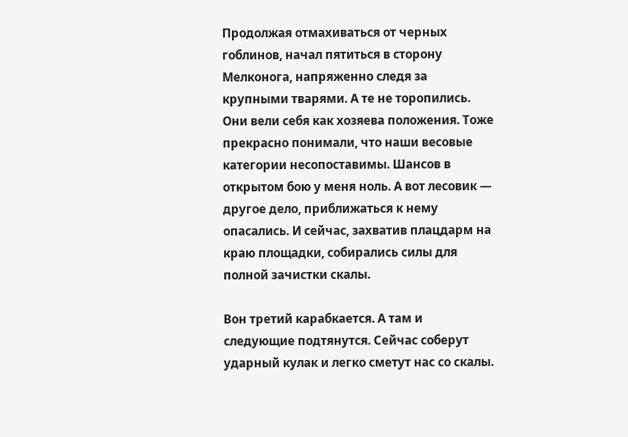Продолжая отмахиваться от черных гоблинов, начал пятиться в сторону Мелконога, напряженно следя за крупными тварями. А те не торопились. Они вели себя как хозяева положения. Тоже прекрасно понимали, что наши весовые категории несопоставимы. Шансов в открытом бою у меня ноль. А вот лесовик — другое дело, приближаться к нему опасались. И сейчас, захватив плацдарм на краю площадки, собирались силы для полной зачистки скалы.

Вон третий карабкается. А там и следующие подтянутся. Сейчас соберут ударный кулак и легко сметут нас со скалы.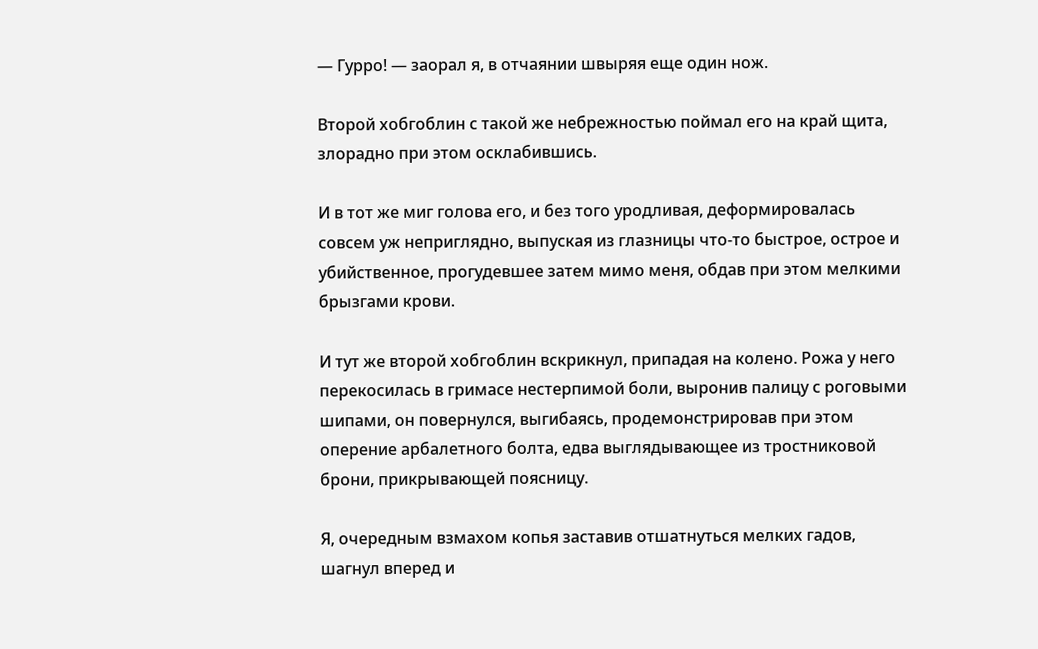— Гурро! — заорал я, в отчаянии швыряя еще один нож.

Второй хобгоблин с такой же небрежностью поймал его на край щита, злорадно при этом осклабившись.

И в тот же миг голова его, и без того уродливая, деформировалась совсем уж неприглядно, выпуская из глазницы что-то быстрое, острое и убийственное, прогудевшее затем мимо меня, обдав при этом мелкими брызгами крови.

И тут же второй хобгоблин вскрикнул, припадая на колено. Рожа у него перекосилась в гримасе нестерпимой боли, выронив палицу с роговыми шипами, он повернулся, выгибаясь, продемонстрировав при этом оперение арбалетного болта, едва выглядывающее из тростниковой брони, прикрывающей поясницу.

Я, очередным взмахом копья заставив отшатнуться мелких гадов, шагнул вперед и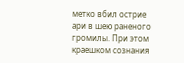метко вбил острие ари в шею раненого громилы. При этом краешком сознания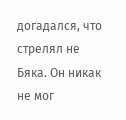догадался, что стрелял не Бяка. Он никак не мог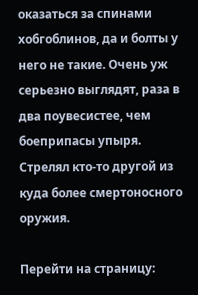оказаться за спинами хобгоблинов, да и болты у него не такие. Очень уж серьезно выглядят, раза в два поувесистее, чем боеприпасы упыря. Стрелял кто-то другой из куда более смертоносного оружия.

Перейти на страницу: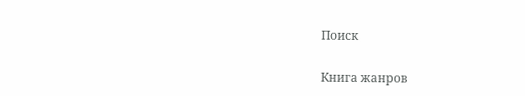Поиск

Книга жанров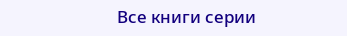Все книги серии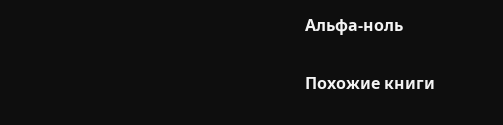Альфа-ноль

Похожие книги